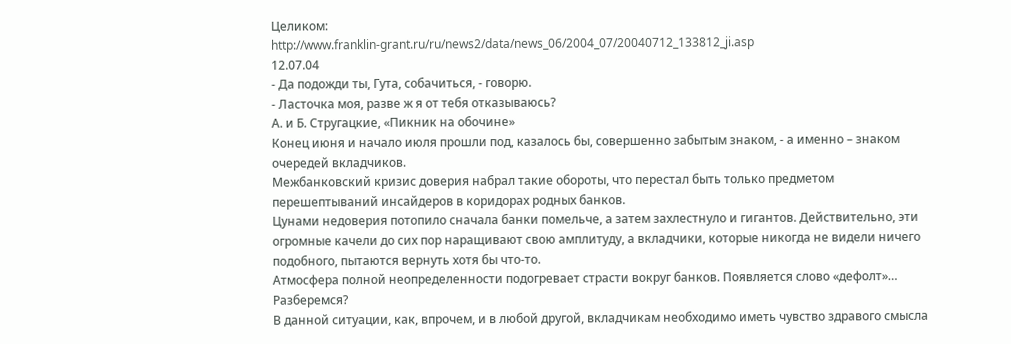Целиком:
http://www.franklin-grant.ru/ru/news2/data/news_06/2004_07/20040712_133812_ji.asp
12.07.04
- Да подожди ты, Гута, собачиться, - говорю.
- Ласточка моя, разве ж я от тебя отказываюсь?
А. и Б. Стругацкие, «Пикник на обочине»
Конец июня и начало июля прошли под, казалось бы, совершенно забытым знаком, - а именно – знаком очередей вкладчиков.
Межбанковский кризис доверия набрал такие обороты, что перестал быть только предметом перешептываний инсайдеров в коридорах родных банков.
Цунами недоверия потопило сначала банки помельче, а затем захлестнуло и гигантов. Действительно, эти огромные качели до сих пор наращивают свою амплитуду, а вкладчики, которые никогда не видели ничего подобного, пытаются вернуть хотя бы что-то.
Атмосфера полной неопределенности подогревает страсти вокруг банков. Появляется слово «дефолт»…
Разберемся?
В данной ситуации, как, впрочем, и в любой другой, вкладчикам необходимо иметь чувство здравого смысла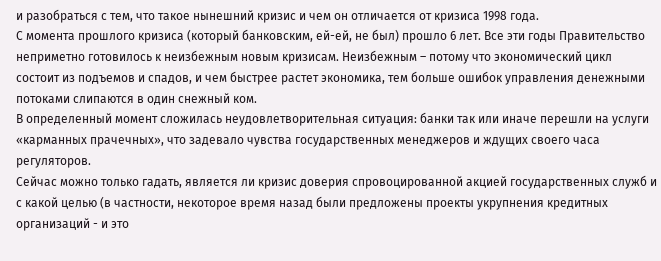и разобраться с тем, что такое нынешний кризис и чем он отличается от кризиса 1998 года.
С момента прошлого кризиса (который банковским, ей-ей, не был) прошло 6 лет. Все эти годы Правительство неприметно готовилось к неизбежным новым кризисам. Неизбежным – потому что экономический цикл состоит из подъемов и спадов, и чем быстрее растет экономика, тем больше ошибок управления денежными потоками слипаются в один снежный ком.
В определенный момент сложилась неудовлетворительная ситуация: банки так или иначе перешли на услуги «карманных прачечных», что задевало чувства государственных менеджеров и ждущих своего часа регуляторов.
Сейчас можно только гадать, является ли кризис доверия спровоцированной акцией государственных служб и с какой целью (в частности, некоторое время назад были предложены проекты укрупнения кредитных организаций - и это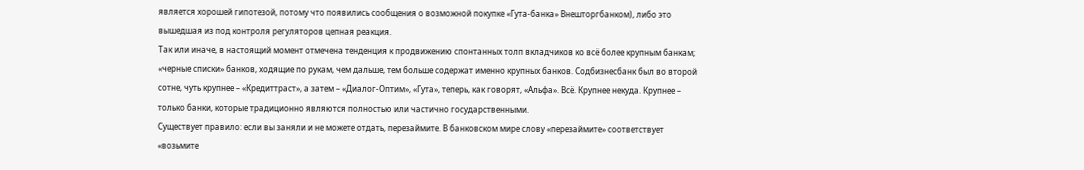является хорошей гипотезой, потому что появились сообщения о возможной покупке «Гута-банка» Внешторгбанком), либо это вышедшая из под контроля регуляторов цепная реакция.
Так или иначе, в настоящий момент отмечена тенденция к продвижению спонтанных толп вкладчиков ко всё более крупным банкам; «черные списки» банков, ходящие по рукам, чем дальше, тем больше содержат именно крупных банков. Содбизнесбанк был во второй сотне, чуть крупнее – «Кредиттраст», а затем – «Диалог-Оптим», «Гута», теперь, как говорят, «Альфа». Всё. Крупнее некуда. Крупнее – только банки, которые традиционно являются полностью или частично государственными.
Существует правило: если вы заняли и не можете отдать, перезаймите. В банковском мире слову «перезаймите» соответствует «возьмите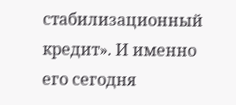стабилизационный кредит». И именно его сегодня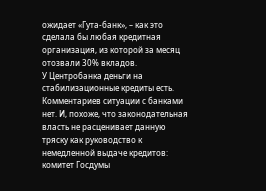ожидает «Гута-банк», – как это сделала бы любая кредитная организация, из которой за месяц отозвали 30% вкладов.
У Центробанка деньги на стабилизационные кредиты есть. Комментариев ситуации с банками нет. И, похоже, что законодательная власть не расценивает данную тряску как руководство к немедленной выдаче кредитов: комитет Госдумы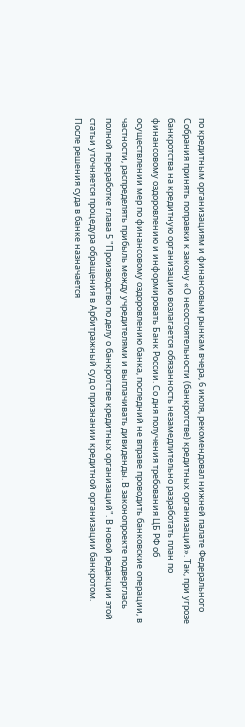по кредитным организациям и финансовым рынкам вчера, 6 июля, рекомендовал нижней палате Федерального Собрания принять поправки к закону «О несостоятельности (банкротстве) кредитных организаций». Так, при угрозе банкротства на кредитную организацию возлагается обязанность незамедлительно разработать план по финансовому оздоровлению и информировать Банк России. Со дня получения требования ЦБ РФ об осуществлении мер по финансовому оздоровлению банка, последний не вправе проводить банковские операции, в частности, распределять прибыль между учредителями и выплачивать дивиденды. В законопроекте подверглась полной переработке глава 5 "Производство по делу о банкротстве кредитных организаций". В новой редакции этой статьи уточняется процедура обращения в Арбитражный суд о признании кредитной организации банкротом. После решения суда в банке назначается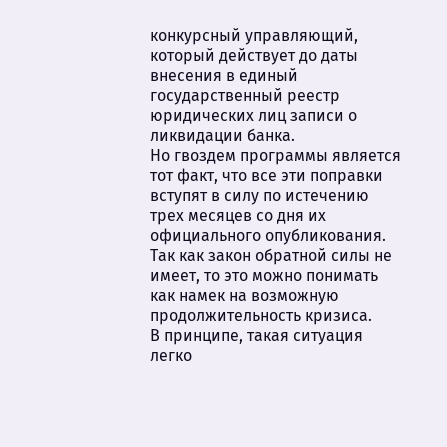конкурсный управляющий, который действует до даты внесения в единый государственный реестр юридических лиц записи о ликвидации банка.
Но гвоздем программы является тот факт, что все эти поправки вступят в силу по истечению трех месяцев со дня их официального опубликования. Так как закон обратной силы не имеет, то это можно понимать как намек на возможную продолжительность кризиса.
В принципе, такая ситуация легко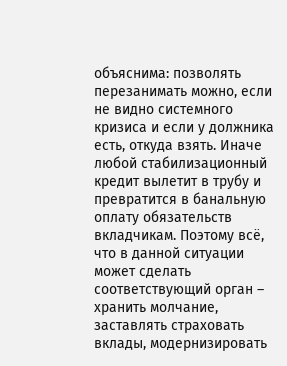объяснима: позволять перезанимать можно, если не видно системного кризиса и если у должника есть, откуда взять. Иначе любой стабилизационный кредит вылетит в трубу и превратится в банальную оплату обязательств вкладчикам. Поэтому всё, что в данной ситуации может сделать соответствующий орган – хранить молчание, заставлять страховать вклады, модернизировать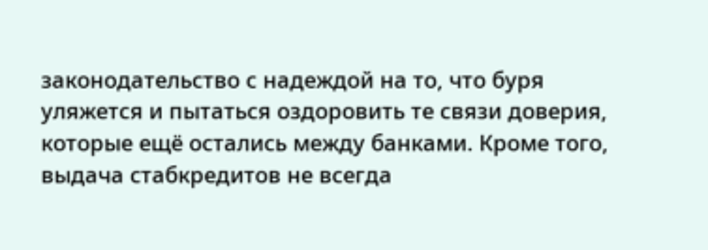законодательство с надеждой на то, что буря уляжется и пытаться оздоровить те связи доверия, которые ещё остались между банками. Кроме того, выдача стабкредитов не всегда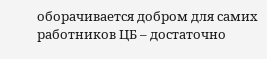оборачивается добром для самих работников ЦБ – достаточно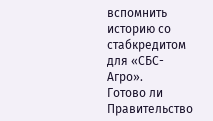вспомнить историю со стабкредитом для «СБС-Агро».
Готово ли Правительство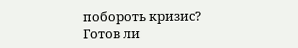побороть кризис?
Готов ли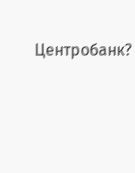Центробанк?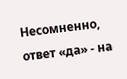Несомненно, ответ «да» - на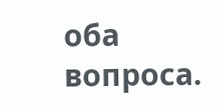оба вопроса.